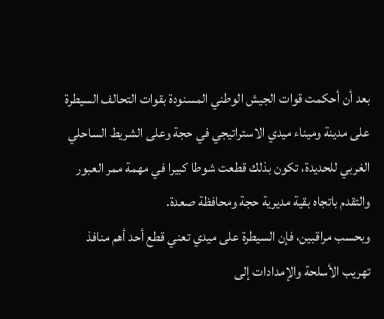بعد أن أحكمت قوات الجيش الوطني المسنودة بقوات التحالف السيطرة على مدينة وميناء ميدي الاستراتيجي في حجة وعلى الشريط الساحلي الغربي للحديدة، تكون بذلك قطعت شوطا كبيرا في مهمة ممر العبور والتقدم باتجاه بقية مديرية حجة ومحافظة صعدة.
وبحسب مراقبين، فإن السيطرة على ميدي تعني قطع أحد أهم منافذ تهريب الأسلحة والإمدادات إلى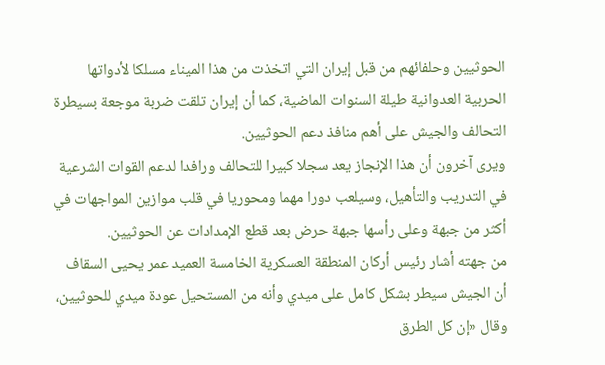الحوثيين وحلفائهم من قبل إيران التي اتخذت من هذا الميناء مسلكا لأدواتها الحربية العدوانية طيلة السنوات الماضية، كما أن إيران تلقت ضربة موجعة بسيطرة التحالف والجيش على أهم منافذ دعم الحوثيين.
ويرى آخرون أن هذا الإنجاز يعد سجلا كبيرا للتحالف ورافدا لدعم القوات الشرعية في التدريب والتأهيل، وسيلعب دورا مهما ومحوريا في قلب موازين المواجهات في أكثر من جبهة وعلى رأسها جبهة حرض بعد قطع الإمدادات عن الحوثيين.
من جهته أشار رئيس أركان المنطقة العسكرية الخامسة العميد عمر يحيى السقاف أن الجيش سيطر بشكل كامل على ميدي وأنه من المستحيل عودة ميدي للحوثيين، وقال «إن كل الطرق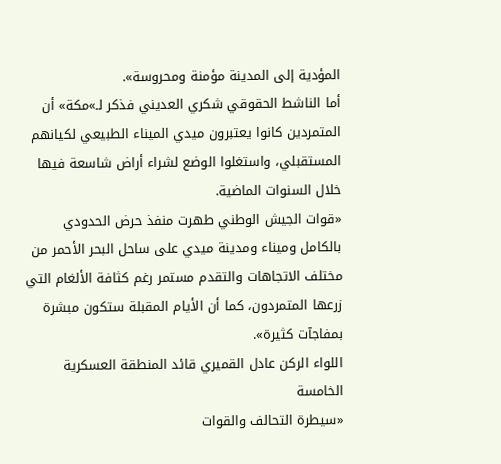المؤدية إلى المدينة مؤمنة ومحروسة».
أما الناشط الحقوقي شكري العديني فذكر لـ»مكة» أن المتمردين كانوا يعتبرون ميدي الميناء الطبيعي لكيانهم المستقبلي، واستغلوا الوضع لشراء أراض شاسعة فيها خلال السنوات الماضية.
«قوات الجيش الوطني طهرت منفذ حرض الحدودي بالكامل وميناء ومدينة ميدي على ساحل البحر الأحمر من مختلف الاتجاهات والتقدم مستمر رغم كثافة الألغام التي زرعها المتمردون، كما أن الأيام المقبلة ستكون مبشرة بمفاجآت كثيرة».
اللواء الركن عادل القميري قائد المنطقة العسكرية الخامسة
«سيطرة التحالف والقوات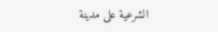الشرعية على مدينة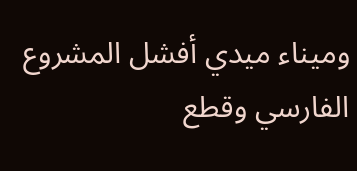وميناء ميدي أفشل المشروع الفارسي وقطع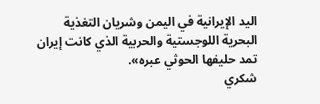اليد الإيرانية في اليمن وشريان التغذية البحرية اللوجستية والحربية الذي كانت إيران تمد حليفها الحوثي عبره».
شكري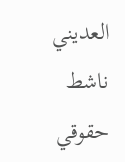العديني ناشط حقوقي